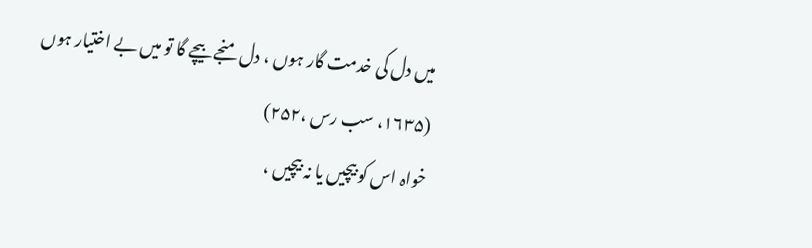میں دل کی خدمت گار ہوں ، دل منجے بیچے گا تو میں بے اختیار ہوں
(۱۶۳۵، سب رس ،۲۵۲)
خواہ اس کو بیچیں یا نہ بیچیں ،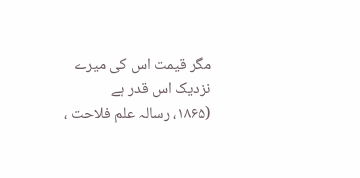مگر قیمت اس کی میرے نزدیک اس قدر ہے
(۱۸۶۵، رسالہ علم فلاحت ،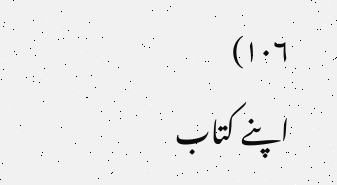۱۰۶)
اپنے کتاب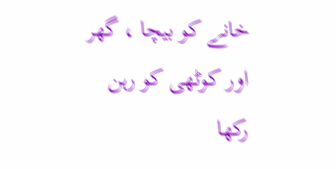خانے کو بیچا ، گھر اور کوٹھی کو رہن رکھا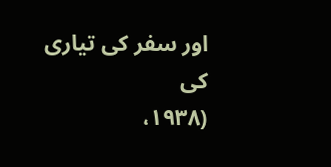اور سفر کی تیاری کی
(۱۹۳۸،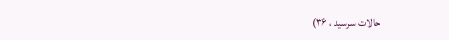حالات سرسید ، ۳۶)